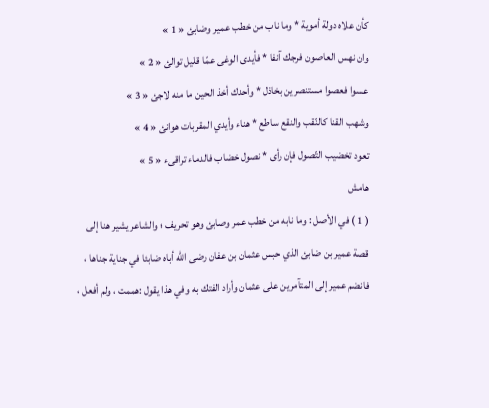كأن علاه دولة أموية * وما ناب من خطب عمير وضابئ « 1 »
وان نهس العاصون فرجك آنفا * فأيدى الوغى عمّا قليل توالئ « 2 »
عسوا فعصوا مستنصرين بخاذل * وأحدك أخذ الحين ما منه لاجئ « 3 »
وشهب القنا كالنّقب والنقع ساطع * هناء وأيدي المقربات هوانئ « 4 »
تعود تخضيب التّصول فإن رأى * نصول خضاب فالدماء تراقىء « 5 »
هامش
( 1 ) في الأصل : وما نابه من خطب عمر وصابئ وهو تحريف ؛ والشاعر يشير هنا إلى قصة عمير بن ضابئ الذي حبس عثمان بن عفان رضى اللّه أباه ضابئا في جناية جناها ، فانضم عمير إلى المتآمرين على عثمان وأراد الفتك به وفي هذا يقول :هممت ، ولم أفعل ،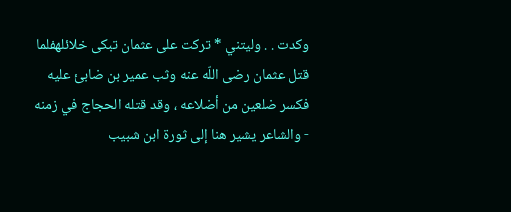وكدت . . وليتني * تركت على عثمان تبكى خلائلهفلما قتل عثمان رضى اللّه عنه وثب عمير بن ضابئ عليه فكسر ضلعين من أضلاعه ، وقد قتله الحجاج في زمنه - والشاعر يشير هنا إلى ثورة ابن شبيب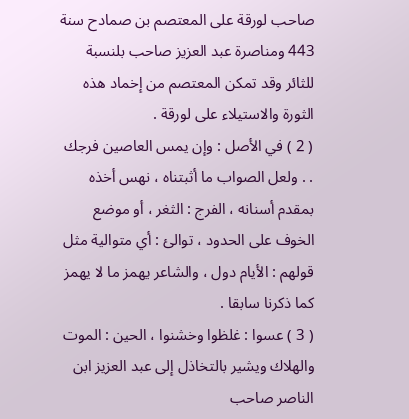صاحب لورقة على المعتصم بن صمادح سنة 443 ومناصرة عبد العزيز صاحب بلنسبة للثائر وقد تمكن المعتصم من إخماد هذه الثورة والاستيلاء على لورقة .
( 2 ) في الأصل : وإن يمس العاصين فرجك . . ولعل الصواب ما أثبتناه ، نهس أخذه بمقدم أسنانه ، الفرج : الثغر ، أو موضع الخوف على الحدود ، توالئ : أي متوالية مثل قولهم : الأيام دول ، والشاعر يهمز ما لا يهمز كما ذكرنا سابقا .
( 3 ) عسوا : غلظوا وخشنوا ، الحين : الموت والهلاك ويشير بالتخاذل إلى عبد العزيز ابن الناصر صاحب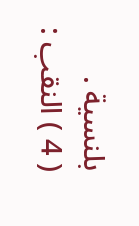بلنسية .
( 4 ) النقب :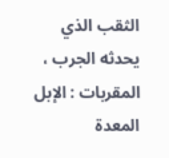الثقب الذي يحدثه الجرب ، المقربات : الإبل المعدة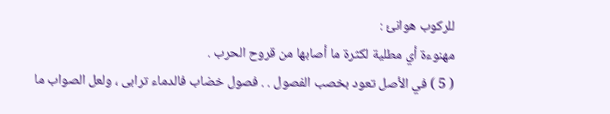للركوب هوانئ :
مهنوءة أي مطلية لكثرة ما أصابها من قروح الحرب .
( 5 ) في الأصل تعود بخصب الفصول . . فصول خضاب فالدماء ترابى ، ولعل الصواب ما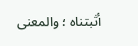أثبتناه ؛ والمعنى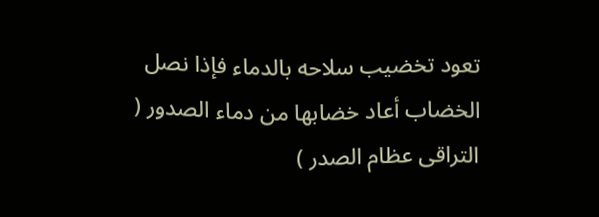تعود تخضيب سلاحه بالدماء فإذا نصل الخضاب أعاد خضابها من دماء الصدور ( التراقى عظام الصدر )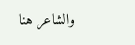والشاعر هنا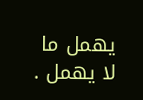يهمل ما لا يهمل .